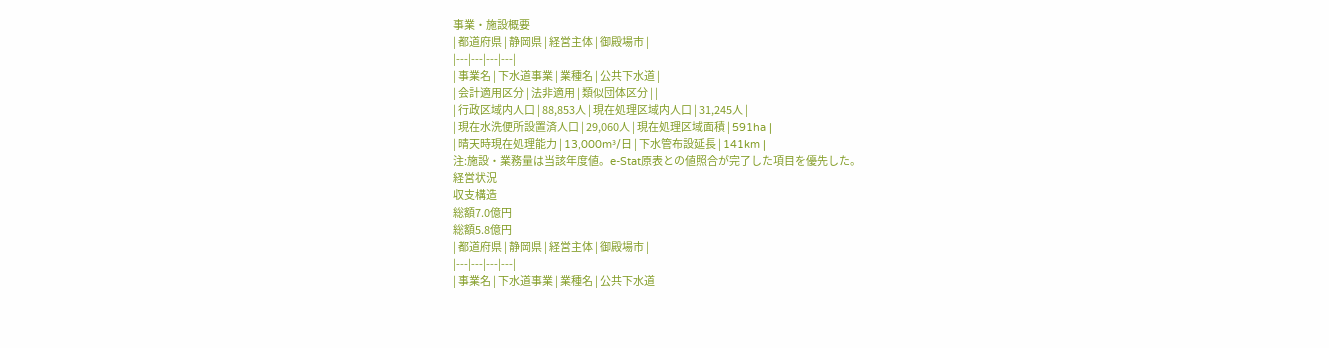事業・施設概要
| 都道府県 | 静岡県 | 経営主体 | 御殿場市 |
|---|---|---|---|
| 事業名 | 下水道事業 | 業種名 | 公共下水道 |
| 会計適用区分 | 法非適用 | 類似団体区分 | |
| 行政区域内人口 | 88,853人 | 現在処理区域内人口 | 31,245人 |
| 現在水洗便所設置済人口 | 29,060人 | 現在処理区域面積 | 591ha |
| 晴天時現在処理能力 | 13,000m³/日 | 下水管布設延長 | 141km |
注:施設・業務量は当該年度値。e-Stat原表との値照合が完了した項目を優先した。
経営状況
収支構造
総額7.0億円
総額5.8億円
| 都道府県 | 静岡県 | 経営主体 | 御殿場市 |
|---|---|---|---|
| 事業名 | 下水道事業 | 業種名 | 公共下水道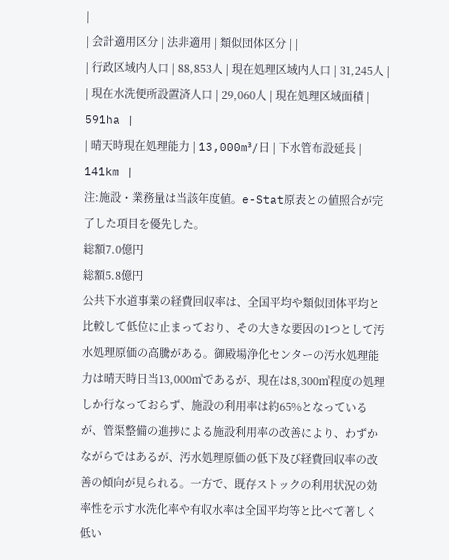|
| 会計適用区分 | 法非適用 | 類似団体区分 | |
| 行政区域内人口 | 88,853人 | 現在処理区域内人口 | 31,245人 |
| 現在水洗便所設置済人口 | 29,060人 | 現在処理区域面積 | 591ha |
| 晴天時現在処理能力 | 13,000m³/日 | 下水管布設延長 | 141km |
注:施設・業務量は当該年度値。e-Stat原表との値照合が完了した項目を優先した。
総額7.0億円
総額5.8億円
公共下水道事業の経費回収率は、全国平均や類似団体平均と比較して低位に止まっており、その大きな要因の1つとして汚水処理原価の高騰がある。御殿場浄化センターの汚水処理能力は晴天時日当13,000㎥であるが、現在は8,300㎥程度の処理しか行なっておらず、施設の利用率は約65%となっているが、管渠整備の進捗による施設利用率の改善により、わずかながらではあるが、汚水処理原価の低下及び経費回収率の改善の傾向が見られる。一方で、既存ストックの利用状況の効率性を示す水洗化率や有収水率は全国平均等と比べて著しく低い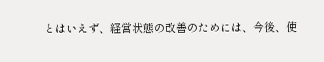とはいえず、経営状態の改善のためには、今後、使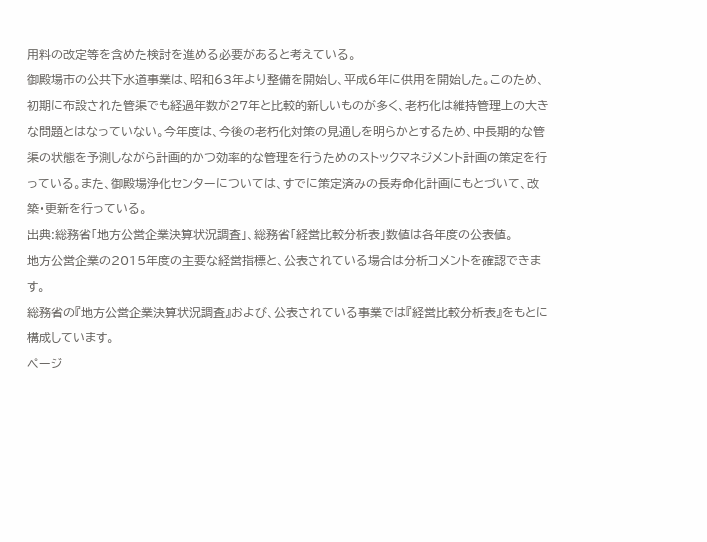用料の改定等を含めた検討を進める必要があると考えている。
御殿場市の公共下水道事業は、昭和63年より整備を開始し、平成6年に供用を開始した。このため、初期に布設された管渠でも経過年数が27年と比較的新しいものが多く、老朽化は維持管理上の大きな問題とはなっていない。今年度は、今後の老朽化対策の見通しを明らかとするため、中長期的な管渠の状態を予測しながら計画的かつ効率的な管理を行うためのストックマネジメント計画の策定を行っている。また、御殿場浄化センターについては、すでに策定済みの長寿命化計画にもとづいて、改築・更新を行っている。
出典:総務省「地方公営企業決算状況調査」、総務省「経営比較分析表」数値は各年度の公表値。
地方公営企業の2015年度の主要な経営指標と、公表されている場合は分析コメントを確認できます。
総務省の『地方公営企業決算状況調査』および、公表されている事業では『経営比較分析表』をもとに構成しています。
ページ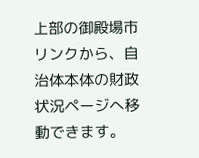上部の御殿場市リンクから、自治体本体の財政状況ページへ移動できます。